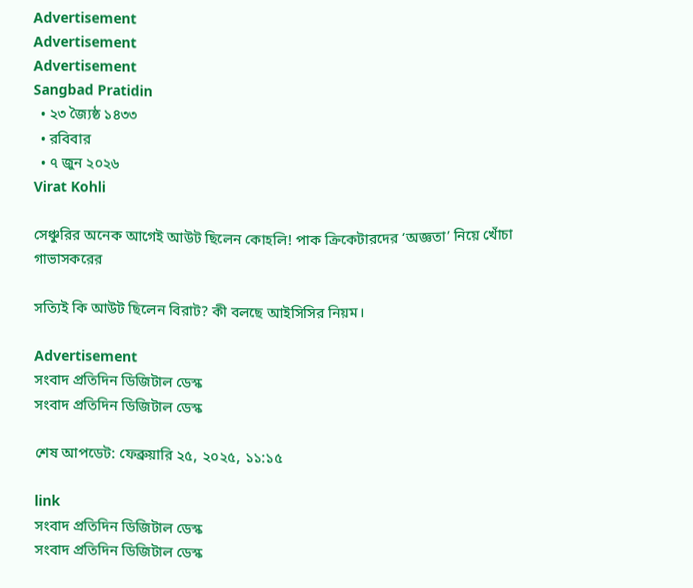Advertisement
Advertisement
Advertisement
Sangbad Pratidin
  • ২৩ জ্যৈষ্ঠ ১৪৩৩
  • রবিবার
  • ৭ জুন ২০২৬
Virat Kohli

সেঞ্চুরির অনেক আগেই আউট ছিলেন কোহলি! পাক ক্রিকেটারদের ‘অজ্ঞতা’ নিয়ে খোঁচা গাভাসকরের

সত্যিই কি আউট ছিলেন বিরাট? কী বলছে আইসিসির নিয়ম।

Advertisement
সংবাদ প্রতিদিন ডিজিটাল ডেস্ক
সংবাদ প্রতিদিন ডিজিটাল ডেস্ক

শেষ আপডেট: ফেব্রুয়ারি ২৫, ২০২৫, ১১:১৫

link
সংবাদ প্রতিদিন ডিজিটাল ডেস্ক
সংবাদ প্রতিদিন ডিজিটাল ডেস্ক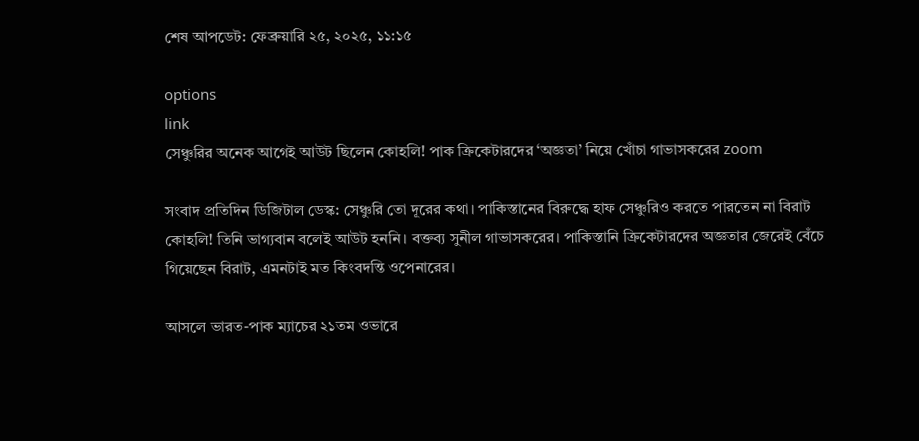শেষ আপডেট: ফেব্রুয়ারি ২৫, ২০২৫, ১১:১৫

options
link
সেঞ্চুরির অনেক আগেই আউট ছিলেন কোহলি! পাক ক্রিকেটারদের ‘অজ্ঞতা’ নিয়ে খোঁচা গাভাসকরের zoom

সংবাদ প্রতিদিন ডিজিটাল ডেস্ক: সেঞ্চুরি তো দূরের কথা। পাকিস্তানের বিরুদ্ধে হাফ সেঞ্চুরিও করতে পারতেন না বিরাট কোহলি! তিনি ভাগ্যবান বলেই আউট হননি। বক্তব্য সুনীল গাভাসকরের। পাকিস্তানি ক্রিকেটারদের অজ্ঞতার জেরেই বেঁচে গিয়েছেন বিরাট, এমনটাই মত কিংবদন্তি ওপেনারের।

আসলে ভারত-পাক ম্যাচের ২১তম ওভারে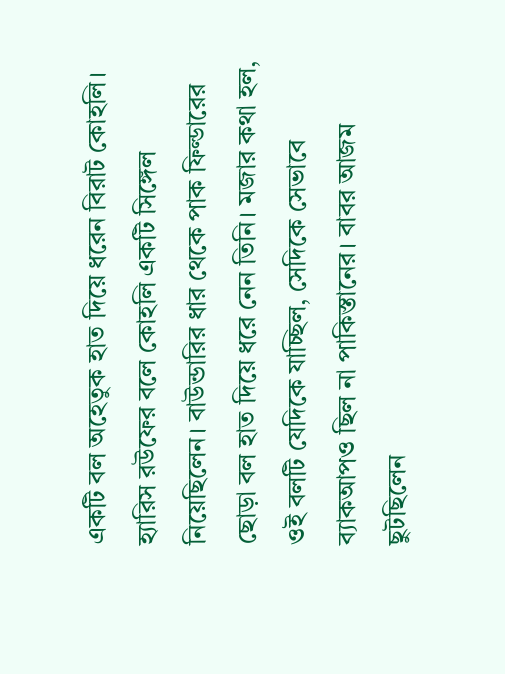একটি বল অহেতুক হাত দিয়ে ধরেন বিরাট কোহলি। হ্যারিস রউফের বলে কোহলি একটি সিঙ্গেল নিয়েছিলেন। বাউন্ডারির ধার থেকে পাক ফিল্ডারের ছোড়া বল হাত দিয়ে ধরে নেন তিনি। মজার কথা হল, ওই বলটি যেদিকে যাচ্ছিল, সেদিকে সেভাবে ব্যাকআপও ছিল না পাকিস্তানের। বাবর আজম ছুটছিলেন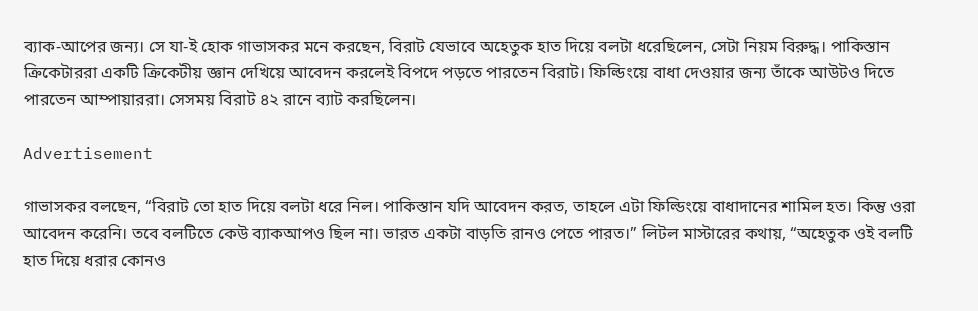ব্যাক-আপের জন্য। সে যা-ই হোক গাভাসকর মনে করছেন, বিরাট যেভাবে অহেতুক হাত দিয়ে বলটা ধরেছিলেন, সেটা নিয়ম বিরুদ্ধ। পাকিস্তান ক্রিকেটাররা একটি ক্রিকেটীয় জ্ঞান দেখিয়ে আবেদন করলেই বিপদে পড়তে পারতেন বিরাট। ফিল্ডিংয়ে বাধা দেওয়ার জন্য তাঁকে আউটও দিতে পারতেন আম্পায়াররা। সেসময় বিরাট ৪২ রানে ব্যাট করছিলেন।

Advertisement

গাভাসকর বলছেন, “বিরাট তো হাত দিয়ে বলটা ধরে নিল। পাকিস্তান যদি আবেদন করত, তাহলে এটা ফিল্ডিংয়ে বাধাদানের শামিল হত। কিন্তু ওরা আবেদন করেনি। তবে বলটিতে কেউ ব্যাকআপও ছিল না। ভারত একটা বাড়তি রানও পেতে পারত।” লিটল মাস্টারের কথায়, “অহেতুক ওই বলটি হাত দিয়ে ধরার কোনও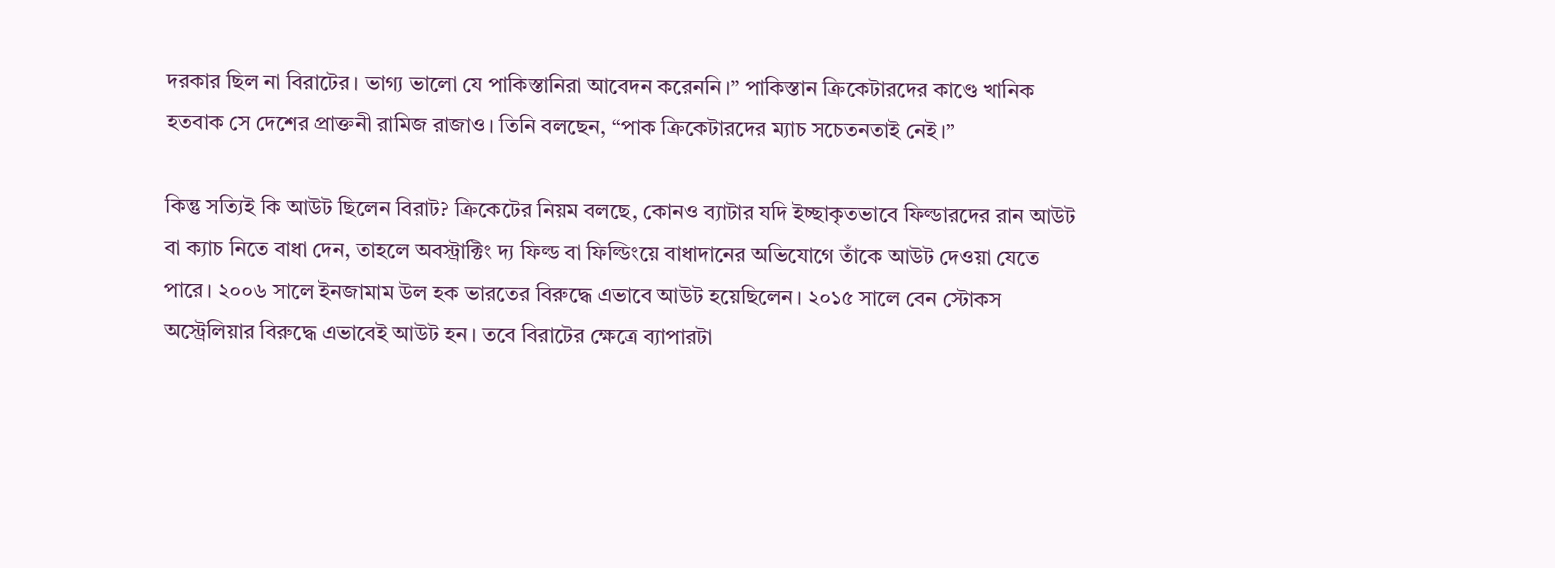দরকার ছিল না বিরাটের। ভাগ্য ভালো যে পাকিস্তানিরা আবেদন করেননি।” পাকিস্তান ক্রিকেটারদের কাণ্ডে খানিক হতবাক সে দেশের প্রাক্তনী রামিজ রাজাও। তিনি বলছেন, “পাক ক্রিকেটারদের ম্যাচ সচেতনতাই নেই।”

কিন্তু সত্যিই কি আউট ছিলেন বিরাট? ক্রিকেটের নিয়ম বলছে, কোনও ব্যাটার যদি ইচ্ছাকৃতভাবে ফিল্ডারদের রান আউট বা ক্যাচ নিতে বাধা দেন, তাহলে অবস্ট্রাক্টিং দ্য ফিল্ড বা ফিল্ডিংয়ে বাধাদানের অভিযোগে তাঁকে আউট দেওয়া যেতে পারে। ২০০৬ সালে ইনজামাম উল হক ভারতের বিরুদ্ধে এভাবে আউট হয়েছিলেন। ২০১৫ সালে বেন স্টোকস অস্ট্রেলিয়ার বিরুদ্ধে এভাবেই আউট হন। তবে বিরাটের ক্ষেত্রে ব্যাপারটা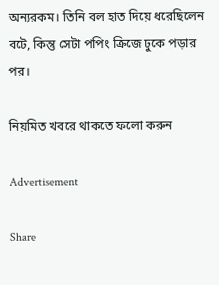অন্যরকম। তিনি বল হাত দিয়ে ধরেছিলেন বটে, কিন্তু সেটা পপিং ক্রিজে ঢুকে পড়ার পর।

নিয়মিত খবরে থাকতে ফলো করুন

Advertisement

Share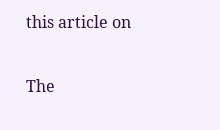this article on

The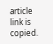article link is copied.